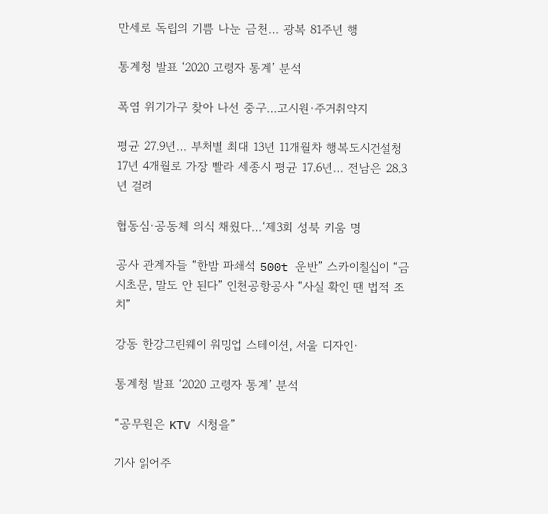만세로 독립의 기쁨 나눈 금천… 광복 81주년 행

통계청 발표 ‘2020 고령자 통계’ 분석

폭염 위기가구 찾아 나선 중구…고시원·주거취약지

평균 27.9년… 부처별 최대 13년 11개월차 행복도시건설청 17년 4개월로 가장 빨라 세종시 평균 17.6년… 전남은 28.3년 걸려

협동심·공동체 의식 채웠다…‘제3회 성북 키움 명

공사 관계자들 “한밤 파쇄석 500t 운반” 스카이칠십이 “금시초문, 말도 안 된다” 인천공항공사 “사실 확인 땐 법적 조치”

강동 한강그린웨이 워밍업 스테이션, 서울 디자인·

통계청 발표 ‘2020 고령자 통계’ 분석

“공무원은 KTV 시청을”

기사 읽어주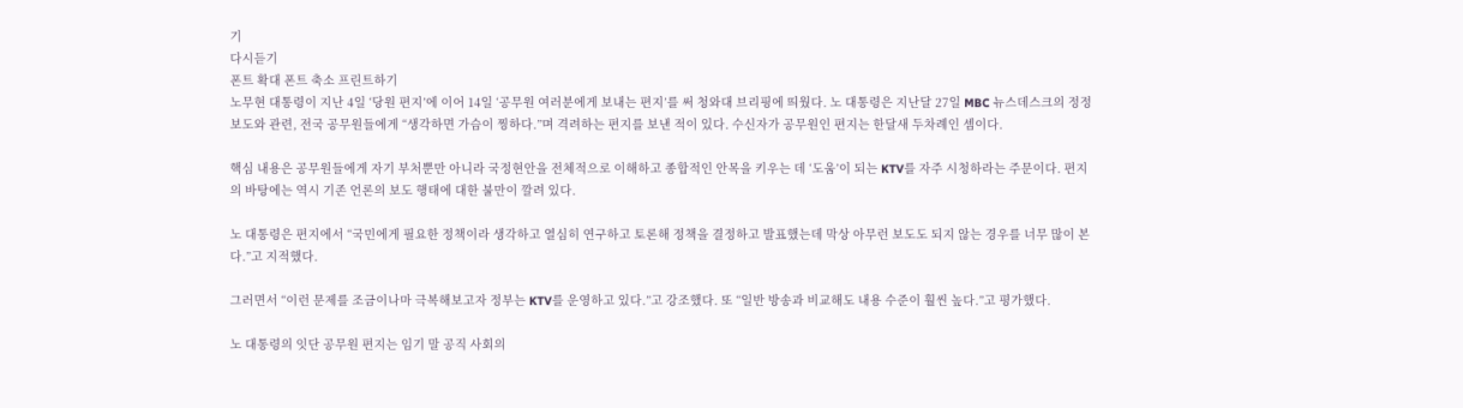기
다시듣기
폰트 확대 폰트 축소 프린트하기
노무현 대통령이 지난 4일 ‘당원 편지’에 이어 14일 ‘공무원 여러분에게 보내는 편지’를 써 청와대 브리핑에 띄웠다. 노 대통령은 지난달 27일 MBC 뉴스데스크의 정정보도와 관련, 전국 공무원들에게 “생각하면 가슴이 찡하다.”며 격려하는 편지를 보낸 적이 있다. 수신자가 공무원인 편지는 한달새 두차례인 셈이다.

핵심 내용은 공무원들에게 자기 부처뿐만 아니라 국정현안을 전체적으로 이해하고 종합적인 안목을 키우는 데 ‘도움’이 되는 KTV를 자주 시청하라는 주문이다. 편지의 바탕에는 역시 기존 언론의 보도 행태에 대한 불만이 깔려 있다.

노 대통령은 편지에서 “국민에게 필요한 정책이라 생각하고 열심히 연구하고 토론해 정책을 결정하고 발표했는데 막상 아무런 보도도 되지 않는 경우를 너무 많이 본다.”고 지적했다.

그러면서 “이런 문제를 조금이나마 극복해보고자 정부는 KTV를 운영하고 있다.”고 강조했다. 또 “일반 방송과 비교해도 내용 수준이 훨씬 높다.”고 평가했다.

노 대통령의 잇단 공무원 편지는 임기 말 공직 사회의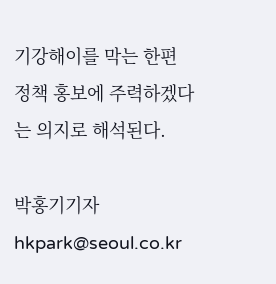기강해이를 막는 한편 정책 홍보에 주력하겠다는 의지로 해석된다.

박홍기기자 hkpark@seoul.co.kr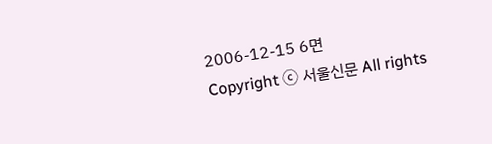2006-12-15 6면
Copyright ⓒ 서울신문 All rights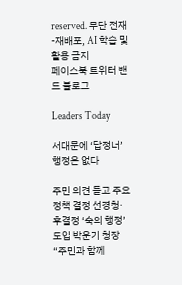reserved. 무단 전재-재배포, AI 학습 및 활용 금지
페이스북 트위터 밴드 블로그

Leaders Today

서대문에 ‘답정너’ 행정은 없다

주민 의견 듣고 주요 정책 결정 선경청·후결정 ‘숙의 행정’ 도입 박운기 청장 “주민과 함께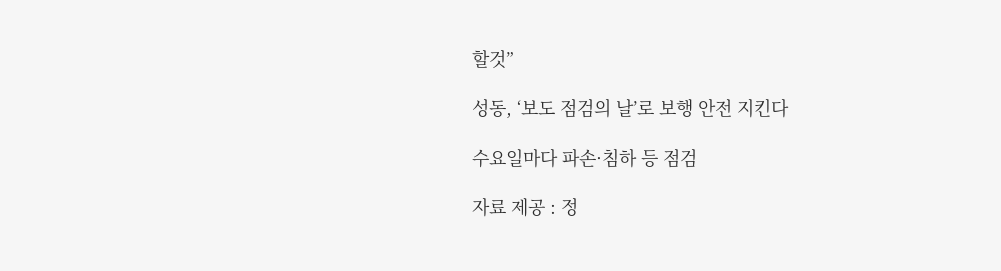할것”

성동, ‘보도 점검의 날’로 보행 안전 지킨다

수요일마다 파손·침하 등 점검

자료 제공 : 정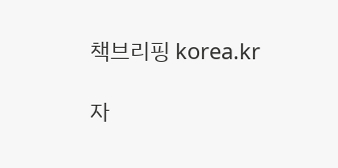책브리핑 korea.kr

자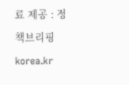료 제공 : 정책브리핑 korea.kr